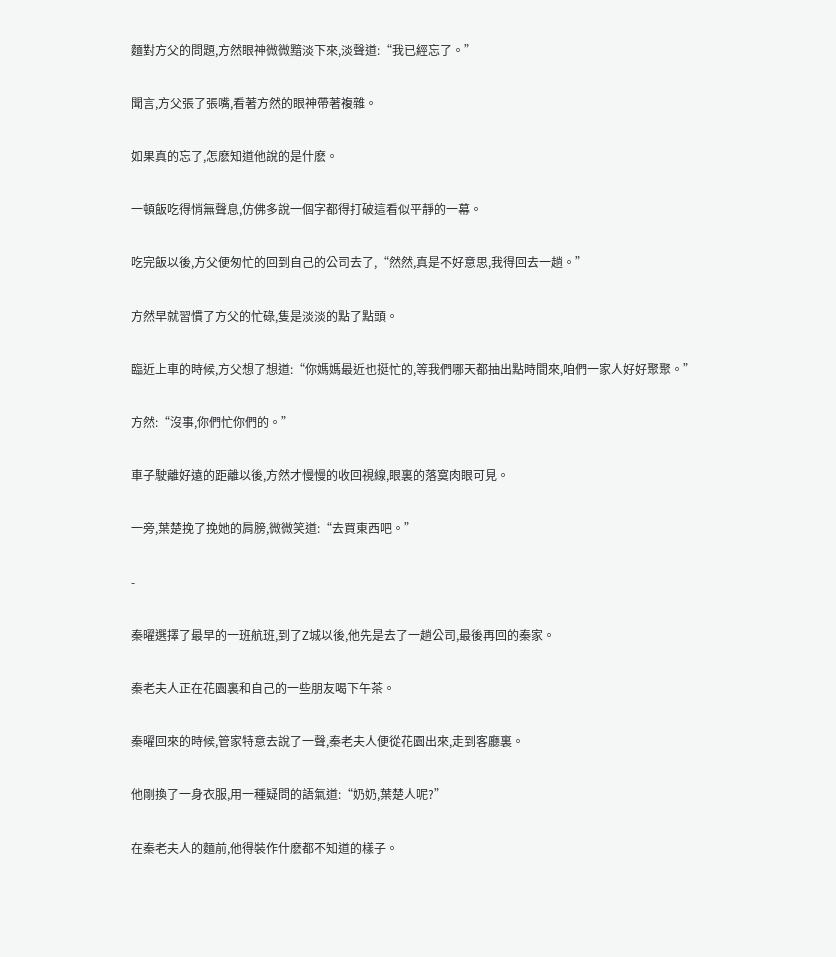麵對方父的問題,方然眼神微微黯淡下來,淡聲道:“我已經忘了。”

聞言,方父張了張嘴,看著方然的眼神帶著複雜。

如果真的忘了,怎麽知道他說的是什麽。

一頓飯吃得悄無聲息,仿佛多說一個字都得打破這看似平靜的一幕。

吃完飯以後,方父便匆忙的回到自己的公司去了,“然然,真是不好意思,我得回去一趟。”

方然早就習慣了方父的忙碌,隻是淡淡的點了點頭。

臨近上車的時候,方父想了想道:“你媽媽最近也挺忙的,等我們哪天都抽出點時間來,咱們一家人好好聚聚。”

方然:“沒事,你們忙你們的。”

車子駛離好遠的距離以後,方然才慢慢的收回視線,眼裏的落寞肉眼可見。

一旁,葉楚挽了挽她的肩膀,微微笑道:“去買東西吧。”

-

秦曜選擇了最早的一班航班,到了Z城以後,他先是去了一趟公司,最後再回的秦家。

秦老夫人正在花園裏和自己的一些朋友喝下午茶。

秦曜回來的時候,管家特意去說了一聲,秦老夫人便從花園出來,走到客廳裏。

他剛換了一身衣服,用一種疑問的語氣道:“奶奶,葉楚人呢?”

在秦老夫人的麵前,他得裝作什麽都不知道的樣子。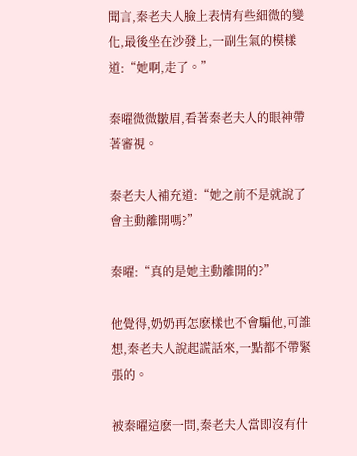聞言,秦老夫人臉上表情有些細微的變化,最後坐在沙發上,一副生氣的模樣道:“她啊,走了。”

秦曜微微皺眉,看著秦老夫人的眼神帶著審視。

秦老夫人補充道:“她之前不是就說了會主動離開嗎?”

秦曜:“真的是她主動離開的?”

他覺得,奶奶再怎麽樣也不會騙他,可誰想,秦老夫人說起謊話來,一點都不帶緊張的。

被秦曜這麽一問,秦老夫人當即沒有什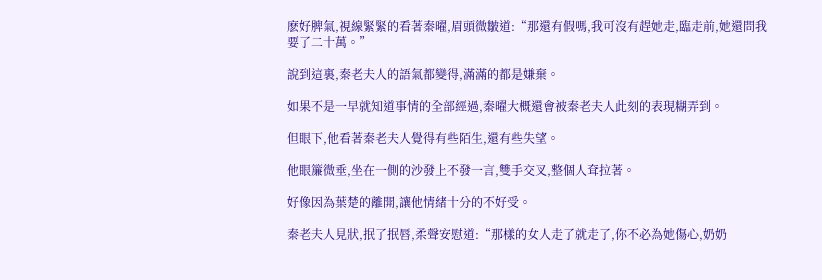麽好脾氣,視線緊緊的看著秦曜,眉頭微皺道:“那還有假嗎,我可沒有趕她走,臨走前,她還問我要了二十萬。”

說到這裏,秦老夫人的語氣都變得,滿滿的都是嫌棄。

如果不是一早就知道事情的全部經過,秦曜大概還會被秦老夫人此刻的表現糊弄到。

但眼下,他看著秦老夫人覺得有些陌生,還有些失望。

他眼簾微垂,坐在一側的沙發上不發一言,雙手交叉,整個人耷拉著。

好像因為葉楚的離開,讓他情緒十分的不好受。

秦老夫人見狀,抿了抿唇,柔聲安慰道:“那樣的女人走了就走了,你不必為她傷心,奶奶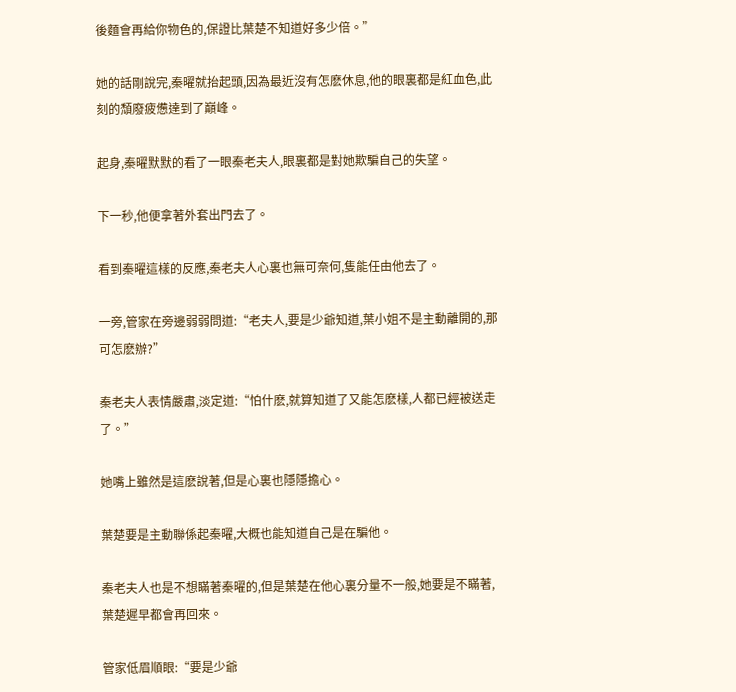後麵會再給你物色的,保證比葉楚不知道好多少倍。”

她的話剛說完,秦曜就抬起頭,因為最近沒有怎麽休息,他的眼裏都是紅血色,此刻的頹廢疲憊達到了巔峰。

起身,秦曜默默的看了一眼秦老夫人,眼裏都是對她欺騙自己的失望。

下一秒,他便拿著外套出門去了。

看到秦曜這樣的反應,秦老夫人心裏也無可奈何,隻能任由他去了。

一旁,管家在旁邊弱弱問道:“老夫人,要是少爺知道,葉小姐不是主動離開的,那可怎麽辦?”

秦老夫人表情嚴肅,淡定道:“怕什麽,就算知道了又能怎麽樣,人都已經被送走了。”

她嘴上雖然是這麽說著,但是心裏也隱隱擔心。

葉楚要是主動聯係起秦曜,大概也能知道自己是在騙他。

秦老夫人也是不想瞞著秦曜的,但是葉楚在他心裏分量不一般,她要是不瞞著,葉楚遲早都會再回來。

管家低眉順眼:“要是少爺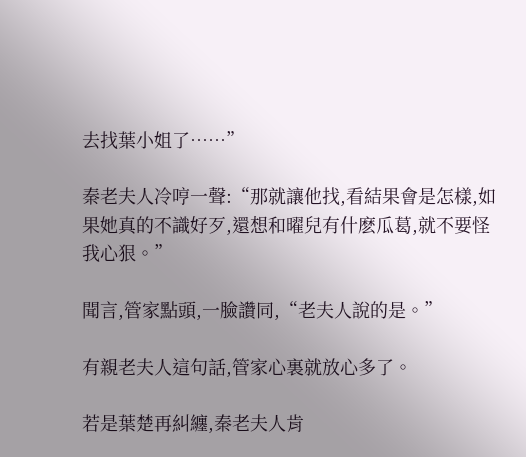去找葉小姐了……”

秦老夫人冷哼一聲:“那就讓他找,看結果會是怎樣,如果她真的不識好歹,還想和曜兒有什麽瓜葛,就不要怪我心狠。”

聞言,管家點頭,一臉讚同,“老夫人說的是。”

有親老夫人這句話,管家心裏就放心多了。

若是葉楚再糾纏,秦老夫人肯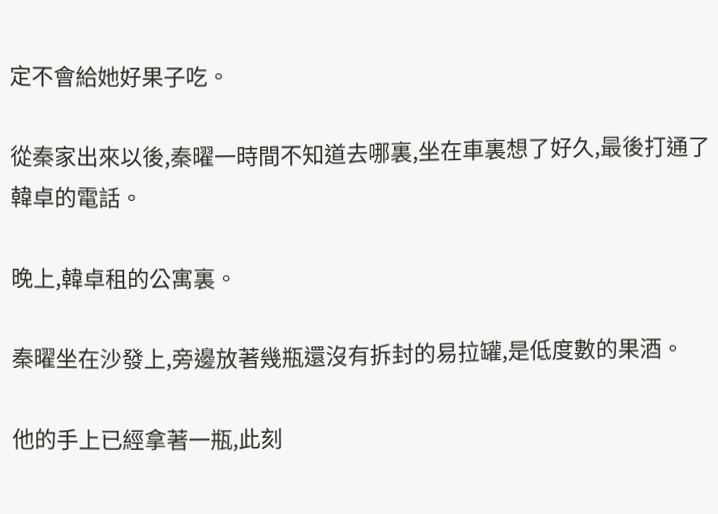定不會給她好果子吃。

從秦家出來以後,秦曜一時間不知道去哪裏,坐在車裏想了好久,最後打通了韓卓的電話。

晚上,韓卓租的公寓裏。

秦曜坐在沙發上,旁邊放著幾瓶還沒有拆封的易拉罐,是低度數的果酒。

他的手上已經拿著一瓶,此刻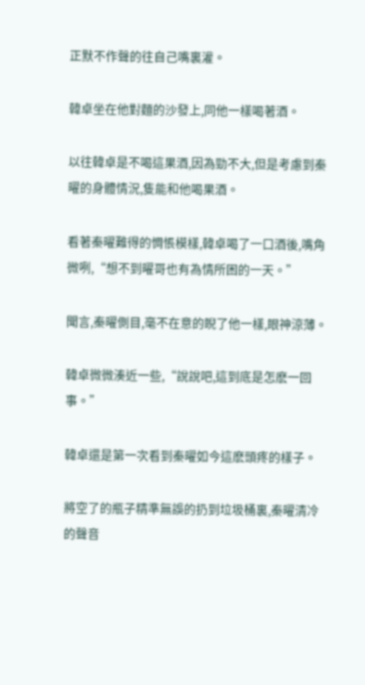正默不作聲的往自己嘴裏灌。

韓卓坐在他對麵的沙發上,同他一樣喝著酒。

以往韓卓是不喝這果酒,因為勁不大,但是考慮到秦曜的身體情況,隻能和他喝果酒。

看著秦曜難得的惆悵模樣,韓卓喝了一口酒後,嘴角微咧,“想不到曜哥也有為情所困的一天。”

聞言,秦曜側目,毫不在意的睨了他一樣,眼神涼薄。

韓卓微微湊近一些,“說說吧,這到底是怎麽一回事。”

韓卓還是第一次看到秦曜如今這麽頭疼的樣子。

將空了的瓶子精準無誤的扔到垃圾桶裏,秦曜清冷的聲音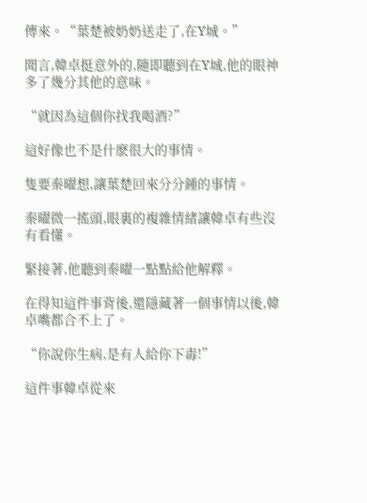傳來。“葉楚被奶奶送走了,在Y城。”

聞言,韓卓挺意外的,隨即聽到在Y城,他的眼神多了幾分其他的意味。

“就因為這個你找我喝酒?”

這好像也不是什麽很大的事情。

隻要秦曜想,讓葉楚回來分分鍾的事情。

秦曜微一搖頭,眼裏的複雜情緒讓韓卓有些沒有看懂。

緊接著,他聽到秦曜一點點給他解釋。

在得知這件事背後,還隱藏著一個事情以後,韓卓嘴都合不上了。

“你說你生病,是有人給你下毒!”

這件事韓卓從來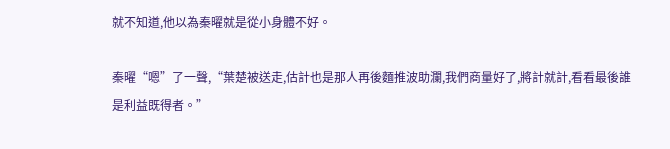就不知道,他以為秦曜就是從小身體不好。

秦曜“嗯”了一聲,“葉楚被送走,估計也是那人再後麵推波助瀾,我們商量好了,將計就計,看看最後誰是利益既得者。”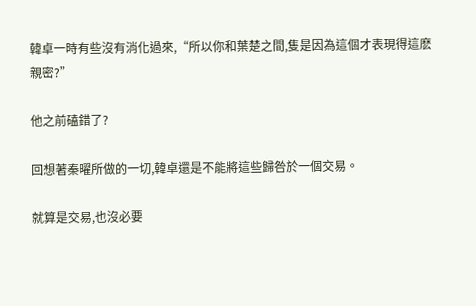韓卓一時有些沒有消化過來,“所以你和葉楚之間,隻是因為這個才表現得這麽親密?”

他之前磕錯了?

回想著秦曜所做的一切,韓卓還是不能將這些歸咎於一個交易。

就算是交易,也沒必要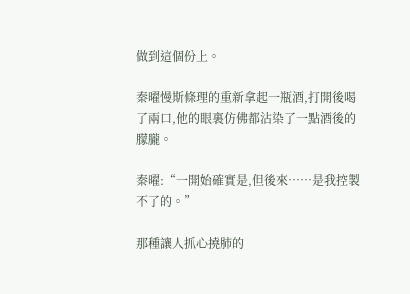做到這個份上。

秦曜慢斯條理的重新拿起一瓶酒,打開後喝了兩口,他的眼裏仿佛都沾染了一點酒後的朦朧。

秦曜:“一開始確實是,但後來……是我控製不了的。”

那種讓人抓心撓肺的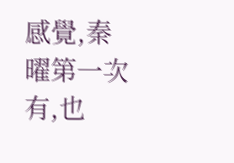感覺,秦曜第一次有,也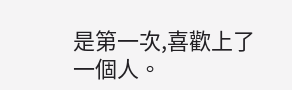是第一次,喜歡上了一個人。